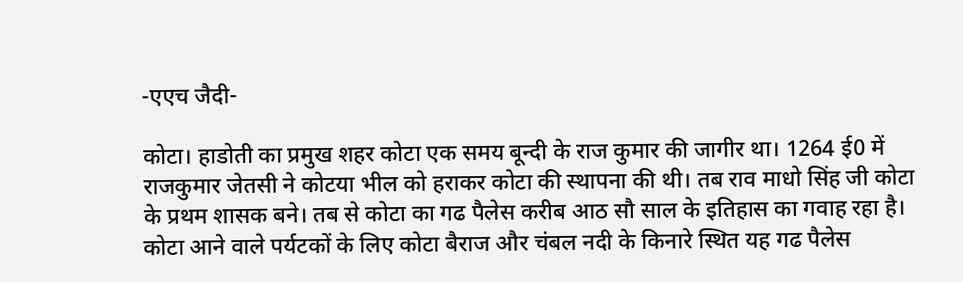-एएच जैदी-

कोटा। हाडोती का प्रमुख शहर कोटा एक समय बून्दी के राज कुमार की जागीर था। 1264 ई0 में राजकुमार जेतसी ने कोटया भील को हराकर कोटा की स्थापना की थी। तब राव माधो सिंह जी कोटा के प्रथम शासक बने। तब से कोटा का गढ पैलेस करीब आठ सौ साल के इतिहास का गवाह रहा है। कोटा आने वाले पर्यटकों के लिए कोटा बैराज और चंबल नदी के किनारे स्थित यह गढ पैलेस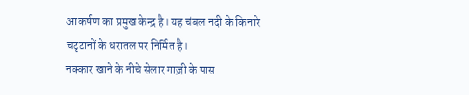आकर्षण का प्रमुख केन्द्र है। यह चंबल नदी के किनारे चटृटानों के धरातल पर निर्मित है।
नक्कार खाने के नीचे सेलार गाज़ी के पास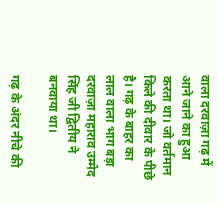वाला दरवाज़ा गढ़ में आने जाने का हुआ करता था। जो वर्तमान किले की दीवार के पीछे है। गढ़ के बाहर का लाल वाला भाग बड़ा दरवाज़ा महाराव उम्मेद सिंह जी द्वितीय ने बनवाया था।

गढ़ के अंदर नीचे की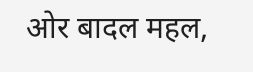ओर बादल महल,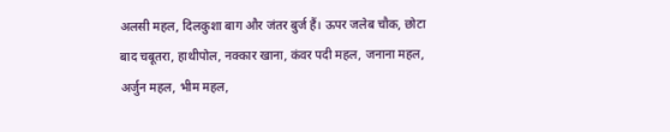अलसी महल, दिलकुशा बाग और जंतर बुर्ज हैं। ऊपर जलेब चौक, छोटा बाद चबूतरा, हाथीपोल, नक्कार खाना, कंवर पदी महल, जनाना महल, अर्जुन महल, भीम महल,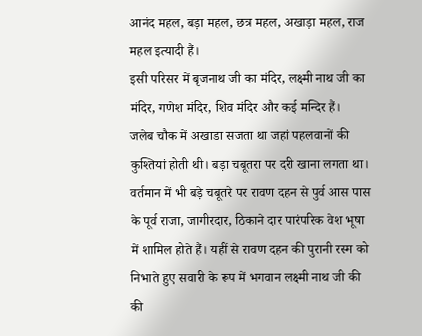आनंद महल, बड़ा महल, छत्र महल, अखाड़ा महल, राज महल इत्यादी हैं।
इसी परिसर में बृजनाथ जी का मंदिर, लक्ष्मी नाथ जी का मंदिर, गणेश मंदिर, शिव मंदिर और कई मन्दिर हैं।
जलेब चौक में अखाडा सजता था जहां पहलवानों की कुश्तियां होती थी। बड़ा चबूतरा पर दरी खाना लगता था।
वर्तमान में भी बड़े चबूतरे पर रावण दहन से पुर्व आस पास के पूर्व राजा, जागीरदार, ठिकाने दार पारंपरिक वेश भूषा में शामिल होते हैं। यहीं से रावण दहन की पुरानी रस्म को निभाते हुए सवारी के रूप में भगवान लक्ष्मी नाथ जी की की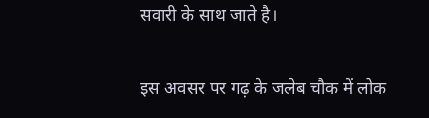सवारी के साथ जाते है।

इस अवसर पर गढ़ के जलेब चौक में लोक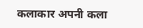कलाकार अपनी कला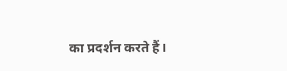का प्रदर्शन करते हैं।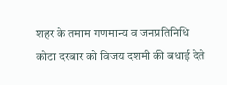शहर के तमाम गणमान्य व जनप्रतिनिधि कोटा दरबार को विजय दशमी की बधाई देते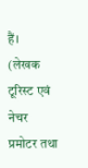हैं।
(लेखक टूरिस्ट एवं नेचर प्रमोटर तथा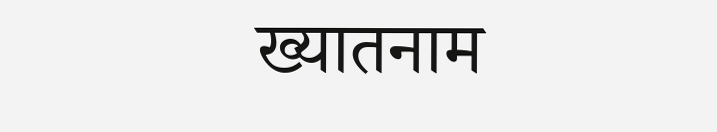ख्यातनाम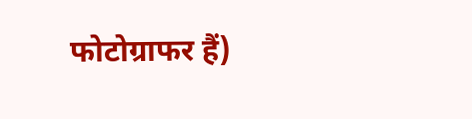फोटोग्राफर हैं)